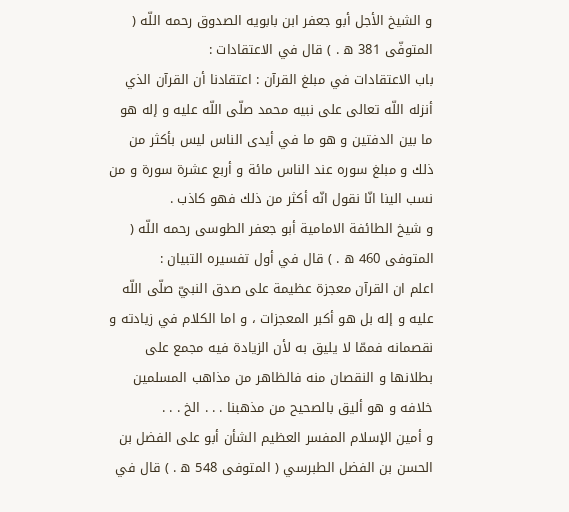و الشيخ الأجل أبو جعفر ابن بابويه الصدوق رحمه اللّه ( المتوفّى 381 ه . ) قال في الاعتقادات :
باب الاعتقادات في مبلغ القرآن : اعتقادنا أن القرآن الذي أنزله اللّه تعالى على نبيه محمد صلّى اللّه عليه و إله هو ما بين الدفتين و هو ما في أيدى الناس ليس بأكثر من ذلك و مبلغ سوره عند الناس مائة و أربع عشرة سورة و من نسب الينا انّا نقول انّه أكثر من ذلك فهو كاذب .
و شيخ الطائفة الامامية أبو جعفر الطوسى رحمه اللّه ( المتوفى 460 ه . ) قال في أول تفسيره التبيان :
اعلم ان القرآن معجزة عظيمة على صدق النبيّ صلّى اللّه عليه و إله بل هو أكبر المعجزات ، و اما الكلام في زيادته و نقصمانه فممّا لا يليق به لأن الزيادة فيه مجمع على بطلانها و النقصان منه فالظاهر من مذاهب المسلمين خلافه و هو أليق بالصحيح من مذهبنا . . . الخ . . .
و أمين الإسلام المفسر العظيم الشأن أبو على الفضل بن الحسن بن الفضل الطبرسي ( المتوفى 548 ه . ) قال في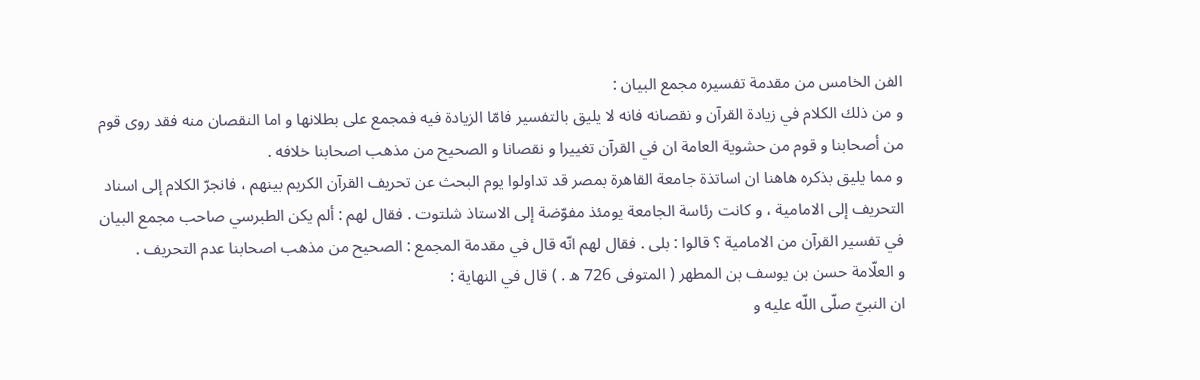الفن الخامس من مقدمة تفسيره مجمع البيان :
و من ذلك الكلام في زيادة القرآن و نقصانه فانه لا يليق بالتفسير فامّا الزيادة فيه فمجمع على بطلانها و اما النقصان منه فقد روى قوم من أصحابنا و قوم من حشوية العامة ان في القرآن تغييرا و نقصانا و الصحيح من مذهب اصحابنا خلافه .
و مما يليق بذكره هاهنا ان اساتذة جامعة القاهرة بمصر قد تداولوا يوم البحث عن تحريف القرآن الكريم بينهم ، فانجرّ الكلام إلى اسناد التحريف إلى الامامية ، و كانت رئاسة الجامعة يومئذ مفوّضة إلى الاستاذ شلتوت . فقال لهم : ألم يكن الطبرسي صاحب مجمع البيان في تفسير القرآن من الامامية ؟ قالوا : بلى . فقال لهم انّه قال في مقدمة المجمع : الصحيح من مذهب اصحابنا عدم التحريف .
و العلّامة حسن بن يوسف بن المطهر ( المتوفى 726 ه . ) قال في النهاية :
ان النبيّ صلّى اللّه عليه و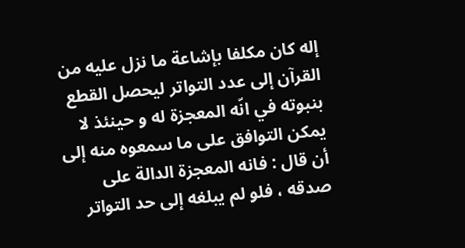إله كان مكلفا بإشاعة ما نزل عليه من القرآن إلى عدد التواتر ليحصل القطع بنبوته في انّه المعجزة له و حينئذ لا يمكن التوافق على ما سمعوه منه إلى أن قال : فانه المعجزة الدالة على صدقه ، فلو لم يبلغه إلى حد التواتر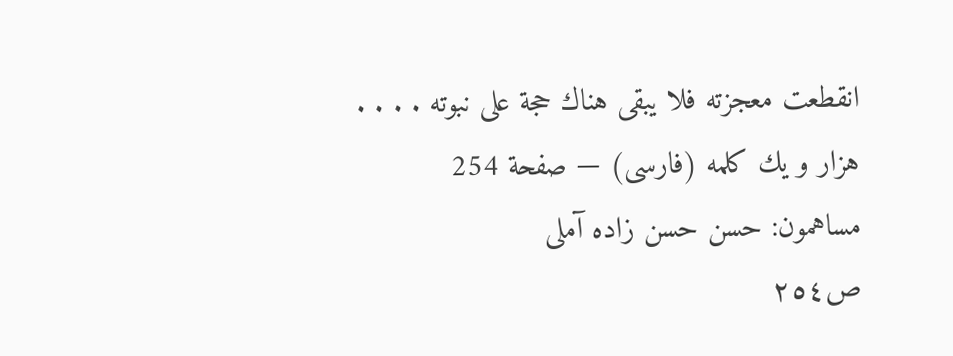انقطعت معجزته فلا يبقى هناك حجة على نبوته . . . .
هزار و يك كلمه (فارسى) — صفحة 254
مساهمون: حسن حسن زاده آملى
ص٢٥٤